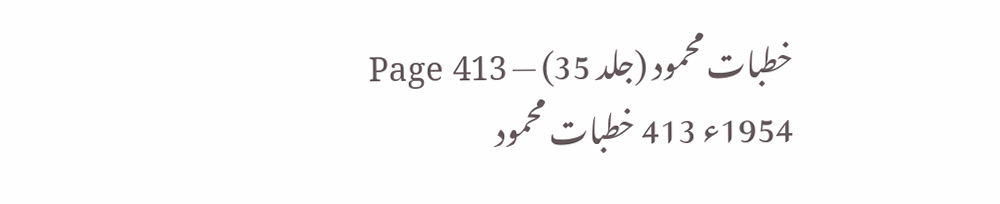خطبات محمود (جلد 35) — Page 413
1954ء 413 خطبات محمود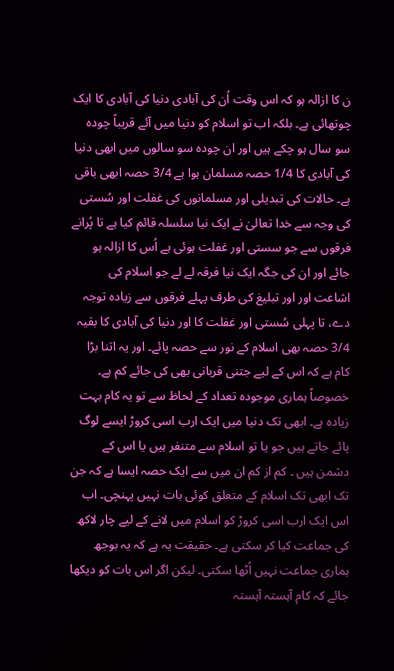ن کا ازالہ ہو کہ اس وقت اُن کی آبادی دنیا کی آبادی کا ایک چوتھائی ہے۔ بلکہ اب تو اسلام کو دنیا میں آئے قریباً چودہ سو سال ہو چکے ہیں اور ان چودہ سو سالوں میں ابھی دنیا کی آبادی کا 1/4 حصہ مسلمان ہوا ہے 3/4 حصہ ابھی باقی ہے۔ حالات کی تبدیلی اور مسلمانوں کی غفلت اور سُستی کی وجہ سے خدا تعالیٰ نے ایک نیا سلسلہ قائم کیا ہے تا پُرانے فرقوں سے جو سستی اور غفلت ہوئی ہے اُس کا ازالہ ہو جائے اور ان کی جگہ ایک نیا فرقہ لے لے جو اسلام کی اشاعت اور اور تبلیغ کی طرف پہلے فرقوں سے زیادہ توجہ دے، تا پہلی سُستی اور غفلت کا اور دنیا کی آبادی کا بقیہ 3/4 حصہ بھی اسلام کے نور سے حصہ پائے۔ اور یہ اتنا بڑا کام ہے کہ اس کے لیے جتنی قربانی بھی کی جائے کم ہے۔ خصوصاً ہماری موجودہ تعداد کے لحاظ سے تو یہ کام بہت زیادہ ہے۔ ابھی تک دنیا میں ایک ارب اسی کروڑ ایسے لوگ پائے جاتے ہیں جو یا تو اسلام سے متنفر ہیں یا اس کے دشمن ہیں ۔ کم از کم ان میں سے ایک حصہ ایسا ہے کہ جن تک ابھی تک اسلام کے متعلق کوئی بات نہیں پہنچی۔ اب اس ایک ارب اسی کروڑ کو اسلام میں لانے کے لیے چار لاکھ کی جماعت کیا کر سکتی ہے۔ حقیقت یہ ہے کہ یہ بوجھ ہماری جماعت نہیں اُٹھا سکتی۔ لیکن اگر اس بات کو دیکھا جائے کہ کام آہستہ آہستہ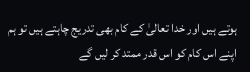ہوتے ہیں اور خدا تعالیٰ کے کام بھی تدریج چاہتے ہیں تو ہم اپنے اس کام کو اس قدر ممتد کر لیں گے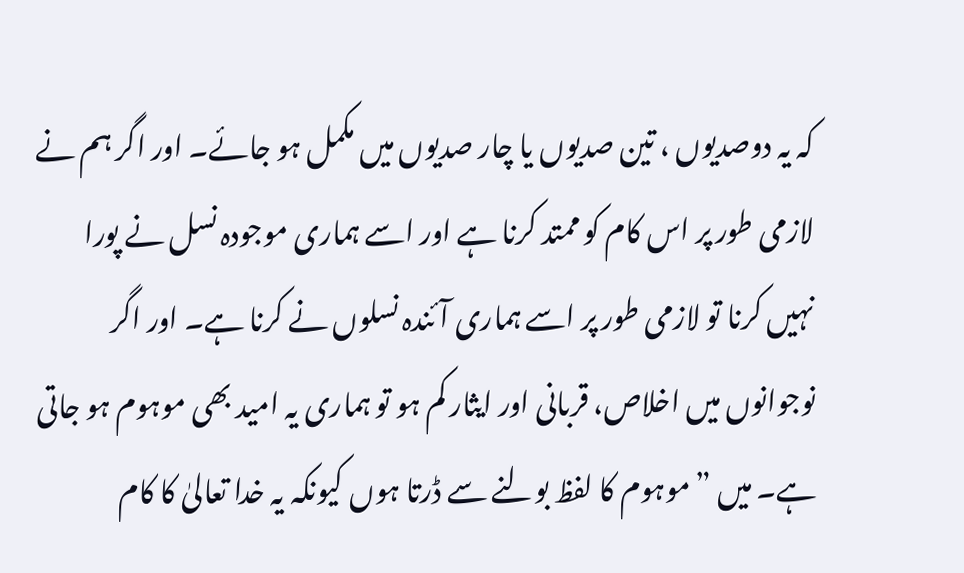کہ یہ دوصدیوں ، تین صدیوں یا چار صدیوں میں مکمل ہو جائے۔ اور اگر ہم نے لازمی طور پر اس کام کو ممتد کرنا ہے اور اسے ہماری موجودہ نسل نے پورا نہیں کرنا تو لازمی طور پر اسے ہماری آئندہ نسلوں نے کرنا ہے۔ اور اگر نوجوانوں میں اخلاص، قربانی اور ایثار کم ہو تو ہماری یہ امید بھی موہوم ہو جاتی ہے۔ میں ”موہوم کا لفظ بولنے سے ڈرتا ہوں کیونکہ یہ خدا تعالیٰ کا کام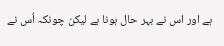ہے اور اس نے بہر حال ہونا ہے لیکن چونکہ اُس نے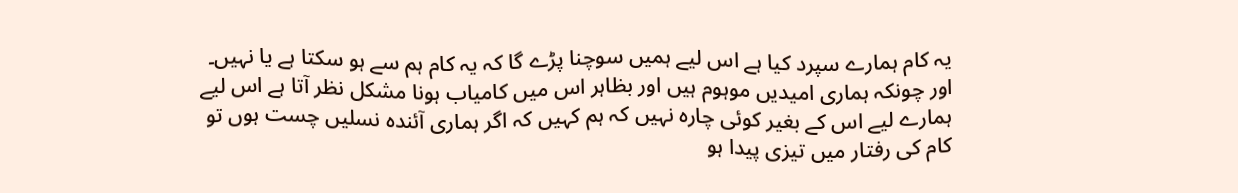یہ کام ہمارے سپرد کیا ہے اس لیے ہمیں سوچنا پڑے گا کہ یہ کام ہم سے ہو سکتا ہے یا نہیں۔ اور چونکہ ہماری امیدیں موہوم ہیں اور بظاہر اس میں کامیاب ہونا مشکل نظر آتا ہے اس لیے ہمارے لیے اس کے بغیر کوئی چارہ نہیں کہ ہم کہیں کہ اگر ہماری آئندہ نسلیں چست ہوں تو کام کی رفتار میں تیزی پیدا ہو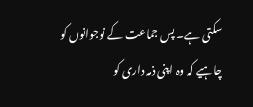سکتی ہے۔ پس جماعت کے نوجوانوں کو چاہیے کہ وہ اپنی ذمہ داری کو